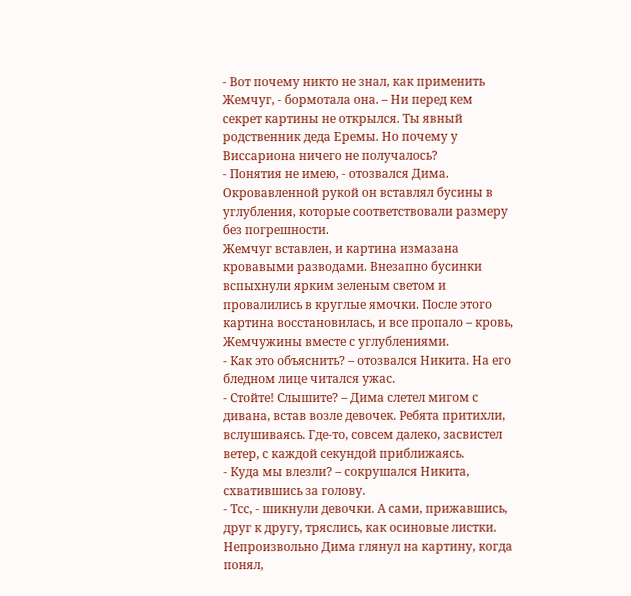- Вот почему никто не знал, как применить Жемчуг, - бормотала она. – Ни перед кем секрет картины не открылся. Ты явный родственник деда Еремы. Но почему у Виссариона ничего не получалось?
- Понятия не имею, - отозвался Дима. Окровавленной рукой он вставлял бусины в углубления, которые соответствовали размеру без погрешности.
Жемчуг вставлен, и картина измазана кровавыми разводами. Внезапно бусинки вспыхнули ярким зеленым светом и провалились в круглые ямочки. После этого картина восстановилась, и все пропало – кровь, Жемчужины вместе с углублениями.
- Как это объяснить? – отозвался Никита. На его бледном лице читался ужас.
- Стойте! Слышите? – Дима слетел мигом с дивана, встав возле девочек. Ребята притихли, вслушиваясь. Где-то, совсем далеко, засвистел ветер, с каждой секундой приближаясь.
- Куда мы влезли? – сокрушался Никита, схватившись за голову.
- Тсс, - шикнули девочки. А сами, прижавшись, друг к другу, тряслись, как осиновые листки.
Непроизвольно Дима глянул на картину, когда понял,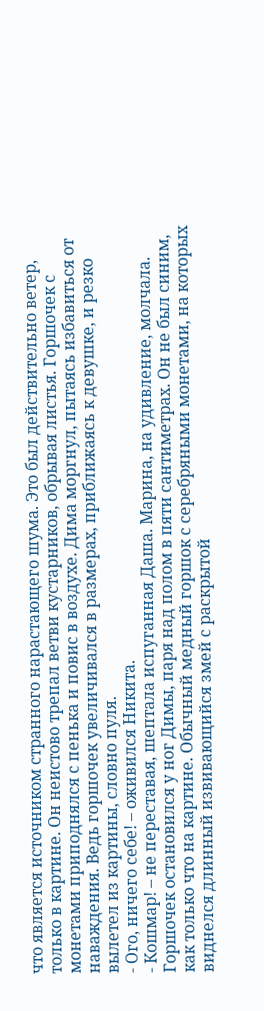что является источником странного нарастающего шума. Это был действительно ветер, только в картине. Он неистово трепал ветви кустарников, обрывая листья. Горшочек с монетами приподнялся с пенька и повис в воздухе. Дима моргнул, пытаясь избавиться от наваждения. Ведь горшочек увеличивался в размерах, приближаясь к девушке, и резко вылетел из картины, словно пуля.
- Ого, ничего себе! – оживился Никита.
- Кошмар! – не переставая, шептала испуганная Даша. Марина, на удивление, молчала.
Горшочек остановился у ног Димы, паря над полом в пяти сантиметрах. Он не был синим, как только что на картине. Обычный медный горшок с серебряными монетами, на которых виднелся длинный извивающийся змей с раскрытой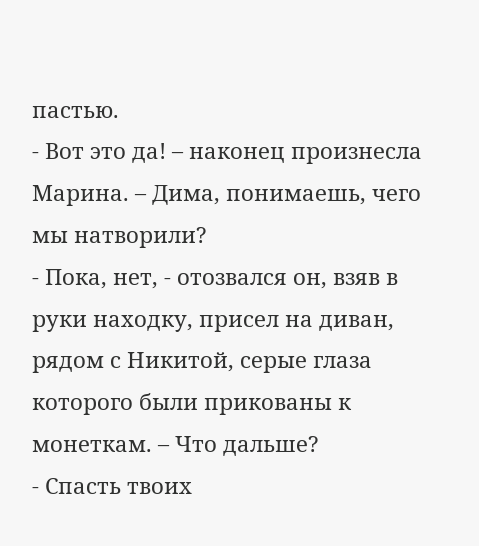пастью.
- Вот это да! – наконец произнесла Марина. – Дима, понимаешь, чего мы натворили?
- Пока, нет, - отозвался он, взяв в руки находку, присел на диван, рядом с Никитой, серые глаза которого были прикованы к монеткам. – Что дальше?
- Спасть твоих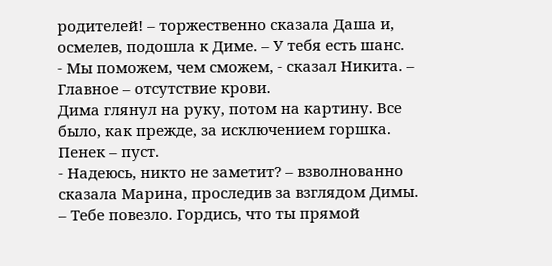родителей! – торжественно сказала Даша и, осмелев, подошла к Диме. – У тебя есть шанс.
- Мы поможем, чем сможем, - сказал Никита. – Главное – отсутствие крови.
Дима глянул на руку, потом на картину. Все было, как прежде, за исключением горшка. Пенек – пуст.
- Надеюсь, никто не заметит? – взволнованно сказала Марина, проследив за взглядом Димы. – Тебе повезло. Гордись, что ты прямой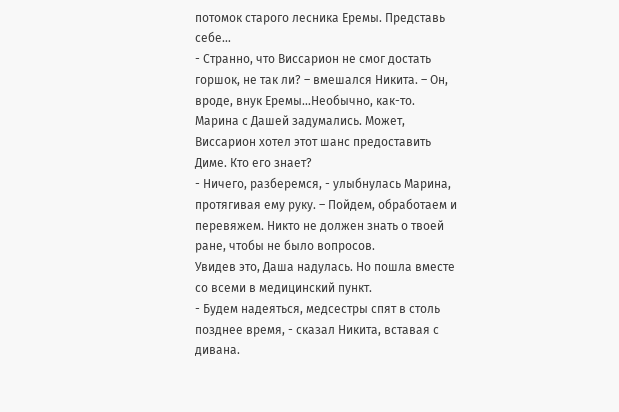потомок старого лесника Еремы. Представь себе…
- Странно, что Виссарион не смог достать горшок, не так ли? – вмешался Никита. – Он, вроде, внук Еремы…Необычно, как-то.
Марина с Дашей задумались. Может, Виссарион хотел этот шанс предоставить Диме. Кто его знает?
- Ничего, разберемся, - улыбнулась Марина, протягивая ему руку. – Пойдем, обработаем и перевяжем. Никто не должен знать о твоей ране, чтобы не было вопросов.
Увидев это, Даша надулась. Но пошла вместе со всеми в медицинский пункт.
- Будем надеяться, медсестры спят в столь позднее время, - сказал Никита, вставая с дивана.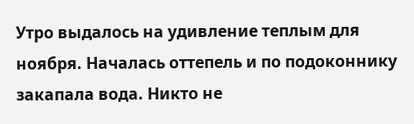Утро выдалось на удивление теплым для ноября. Началась оттепель и по подоконнику закапала вода. Никто не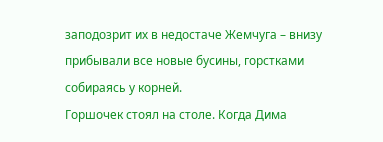заподозрит их в недостаче Жемчуга – внизу прибывали все новые бусины, горстками собираясь у корней.
Горшочек стоял на столе. Когда Дима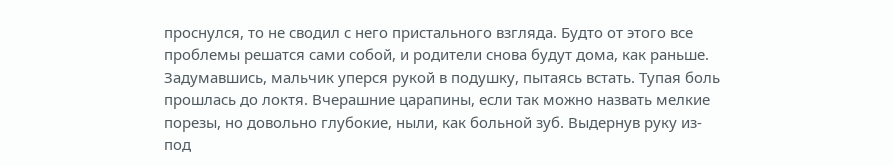проснулся, то не сводил с него пристального взгляда. Будто от этого все проблемы решатся сами собой, и родители снова будут дома, как раньше. Задумавшись, мальчик уперся рукой в подушку, пытаясь встать. Тупая боль прошлась до локтя. Вчерашние царапины, если так можно назвать мелкие порезы, но довольно глубокие, ныли, как больной зуб. Выдернув руку из-под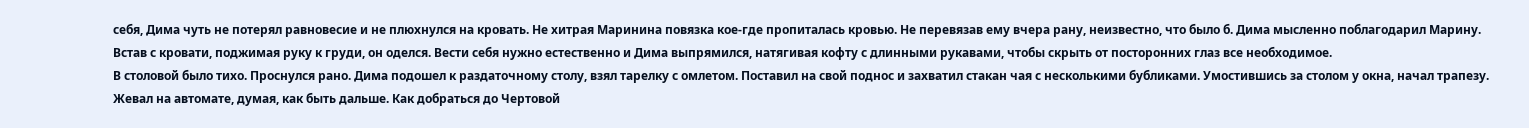себя, Дима чуть не потерял равновесие и не плюхнулся на кровать. Не хитрая Маринина повязка кое-где пропиталась кровью. Не перевязав ему вчера рану, неизвестно, что было б. Дима мысленно поблагодарил Марину.
Встав с кровати, поджимая руку к груди, он оделся. Вести себя нужно естественно и Дима выпрямился, натягивая кофту с длинными рукавами, чтобы скрыть от посторонних глаз все необходимое.
В столовой было тихо. Проснулся рано. Дима подошел к раздаточному столу, взял тарелку с омлетом. Поставил на свой поднос и захватил стакан чая с несколькими бубликами. Умостившись за столом у окна, начал трапезу. Жевал на автомате, думая, как быть дальше. Как добраться до Чертовой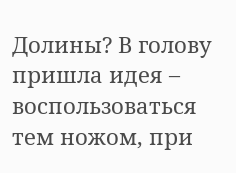Долины? В голову пришла идея – воспользоваться тем ножом, при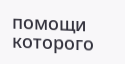помощи которого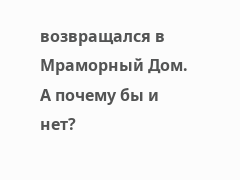возвращался в Мраморный Дом. А почему бы и нет?